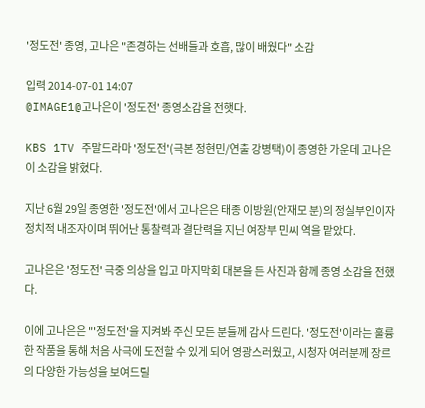'정도전' 종영, 고나은 "존경하는 선배들과 호흡, 많이 배웠다" 소감

입력 2014-07-01 14:07
@IMAGE1@고나은이 '정도전' 종영소감을 전햇다.

KBS 1TV 주말드라마 '정도전'(극본 정현민/연출 강병택)이 종영한 가운데 고나은이 소감을 밝혔다.

지난 6월 29일 종영한 '정도전'에서 고나은은 태종 이방원(안재모 분)의 정실부인이자 정치적 내조자이며 뛰어난 통찰력과 결단력을 지닌 여장부 민씨 역을 맡았다.

고나은은 '정도전' 극중 의상을 입고 마지막회 대본을 든 사진과 함께 종영 소감을 전했다.

이에 고나은은 "'정도전'을 지켜봐 주신 모든 분들께 감사 드린다. '정도전'이라는 훌륭한 작품을 통해 처음 사극에 도전할 수 있게 되어 영광스러웠고, 시청자 여러분께 장르의 다양한 가능성을 보여드릴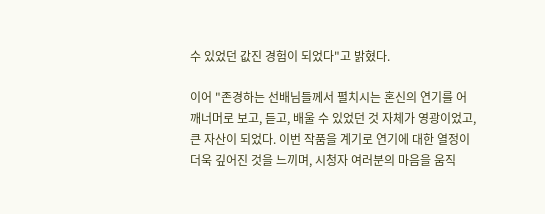수 있었던 값진 경험이 되었다"고 밝혔다.

이어 "존경하는 선배님들께서 펼치시는 혼신의 연기를 어깨너머로 보고, 듣고, 배울 수 있었던 것 자체가 영광이었고, 큰 자산이 되었다. 이번 작품을 계기로 연기에 대한 열정이 더욱 깊어진 것을 느끼며, 시청자 여러분의 마음을 움직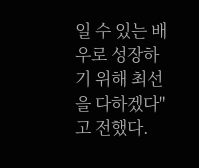일 수 있는 배우로 성장하기 위해 최선을 다하겠다"고 전했다.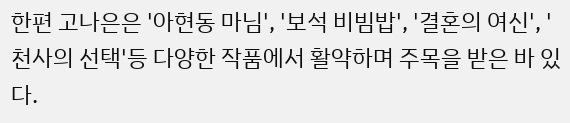한편 고나은은 '아현동 마님', '보석 비빔밥', '결혼의 여신', '천사의 선택'등 다양한 작품에서 활약하며 주목을 받은 바 있다.